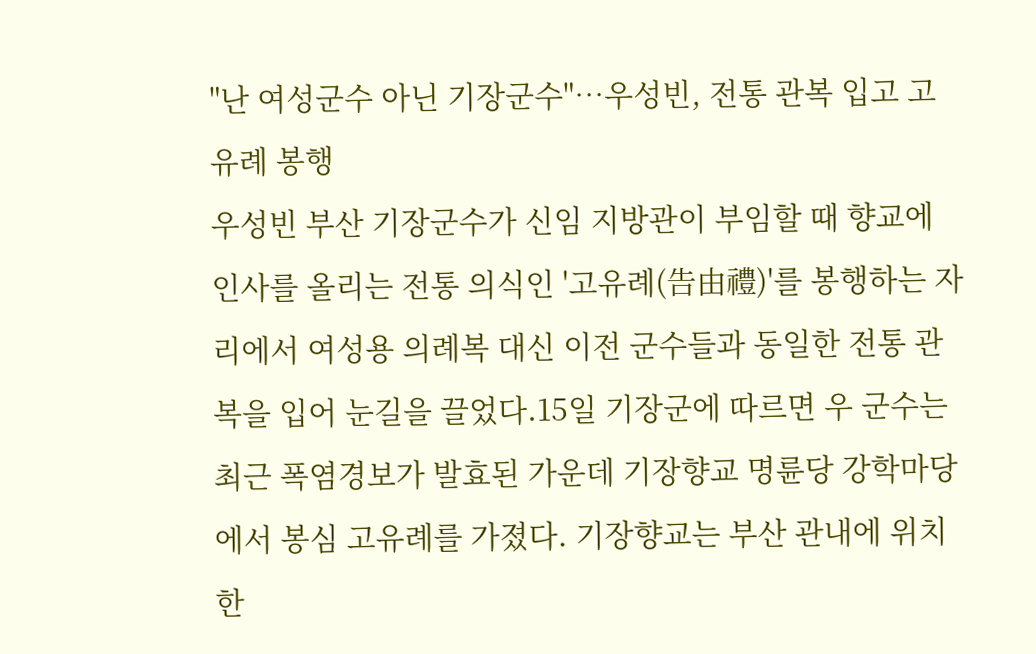"난 여성군수 아닌 기장군수"…우성빈, 전통 관복 입고 고유례 봉행
우성빈 부산 기장군수가 신임 지방관이 부임할 때 향교에 인사를 올리는 전통 의식인 '고유례(告由禮)'를 봉행하는 자리에서 여성용 의례복 대신 이전 군수들과 동일한 전통 관복을 입어 눈길을 끌었다.15일 기장군에 따르면 우 군수는 최근 폭염경보가 발효된 가운데 기장향교 명륜당 강학마당에서 봉심 고유례를 가졌다. 기장향교는 부산 관내에 위치한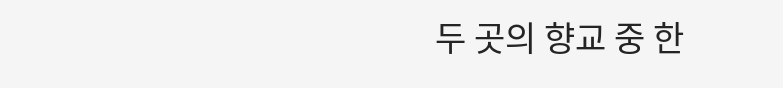두 곳의 향교 중 한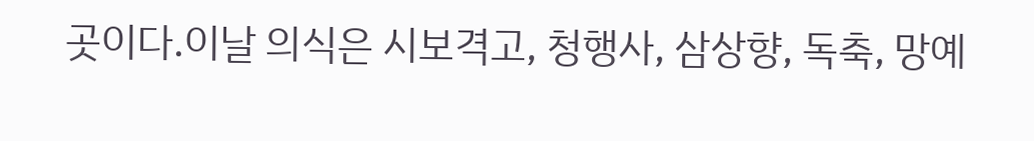곳이다.이날 의식은 시보격고, 청행사, 삼상향, 독축, 망예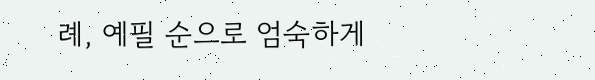례, 예필 순으로 엄숙하게